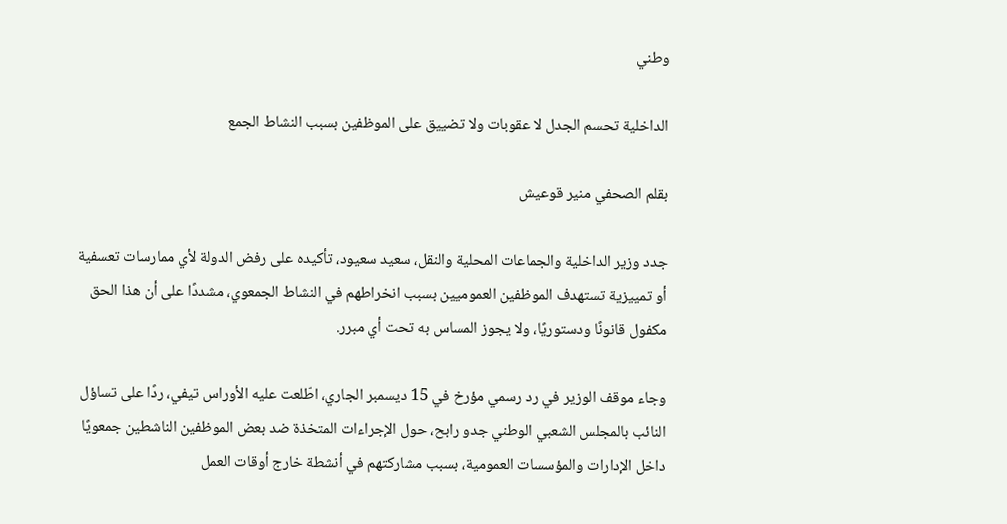وطني

الداخلية تحسم الجدل لا عقوبات ولا تضييق على الموظفين بسبب النشاط الجمع

بقلم الصحفي منير قوعيش

جدد وزير الداخلية والجماعات المحلية والنقل، سعيد سعيود، تأكيده على رفض الدولة لأي ممارسات تعسفية أو تمييزية تستهدف الموظفين العموميين بسبب انخراطهم في النشاط الجمعوي، مشددًا على أن هذا الحق مكفول قانونًا ودستوريًا، ولا يجوز المساس به تحت أي مبرر.

وجاء موقف الوزير في رد رسمي مؤرخ في 15 ديسمبر الجاري، اطّلعت عليه الأوراس تيفي، ردًا على تساؤل النائب بالمجلس الشعبي الوطني جدو رابح، حول الإجراءات المتخذة ضد بعض الموظفين الناشطين جمعويًا داخل الإدارات والمؤسسات العمومية، بسبب مشاركتهم في أنشطة خارج أوقات العمل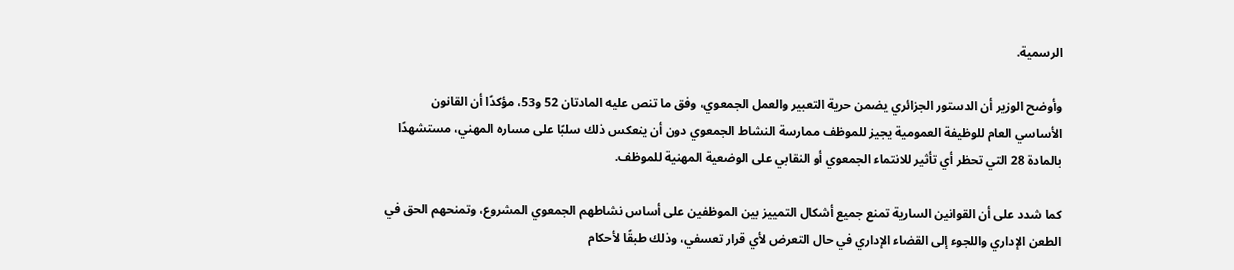الرسمية.

وأوضح الوزير أن الدستور الجزائري يضمن حرية التعبير والعمل الجمعوي، وفق ما تنص عليه المادتان 52 و53، مؤكدًا أن القانون الأساسي العام للوظيفة العمومية يجيز للموظف ممارسة النشاط الجمعوي دون أن ينعكس ذلك سلبًا على مساره المهني، مستشهدًا بالمادة 28 التي تحظر أي تأثير للانتماء الجمعوي أو النقابي على الوضعية المهنية للموظف.

كما شدد على أن القوانين السارية تمنع جميع أشكال التمييز بين الموظفين على أساس نشاطهم الجمعوي المشروع، وتمنحهم الحق في الطعن الإداري واللجوء إلى القضاء الإداري في حال التعرض لأي قرار تعسفي، وذلك طبقًا لأحكام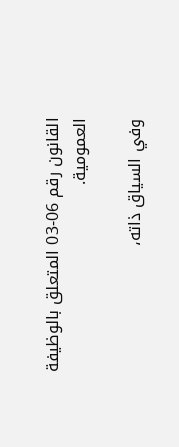القانون رقم 06-03 المتعلق بالوظيفة العمومية.

وفي السياق ذاته،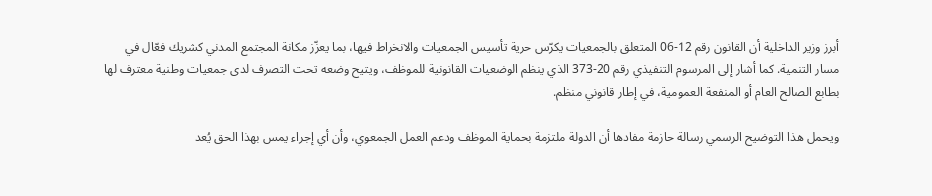أبرز وزير الداخلية أن القانون رقم 12-06 المتعلق بالجمعيات يكرّس حرية تأسيس الجمعيات والانخراط فيها، بما يعزّز مكانة المجتمع المدني كشريك فعّال في مسار التنمية. كما أشار إلى المرسوم التنفيذي رقم 20-373 الذي ينظم الوضعيات القانونية للموظف، ويتيح وضعه تحت التصرف لدى جمعيات وطنية معترف لها بطابع الصالح العام أو المنفعة العمومية، في إطار قانوني منظم.

ويحمل هذا التوضيح الرسمي رسالة حازمة مفادها أن الدولة ملتزمة بحماية الموظف ودعم العمل الجمعوي، وأن أي إجراء يمس بهذا الحق يُعد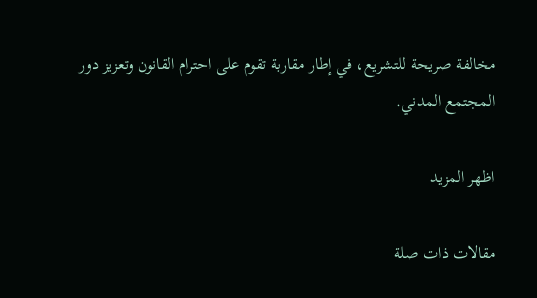مخالفة صريحة للتشريع، في إطار مقاربة تقوم على احترام القانون وتعزيز دور المجتمع المدني.

اظهر المزيد

مقالات ذات صلة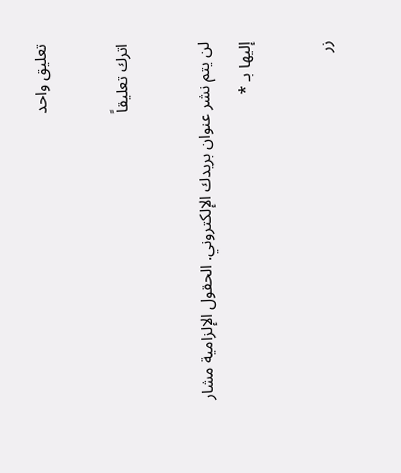تعليق واحد

اترك تعليقاً

لن يتم نشر عنوان بريدك الإلكتروني. الحقول الإلزامية مشار إليها بـ *

زر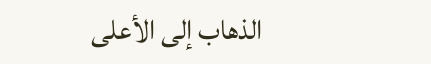الذهاب إلى الأعلى